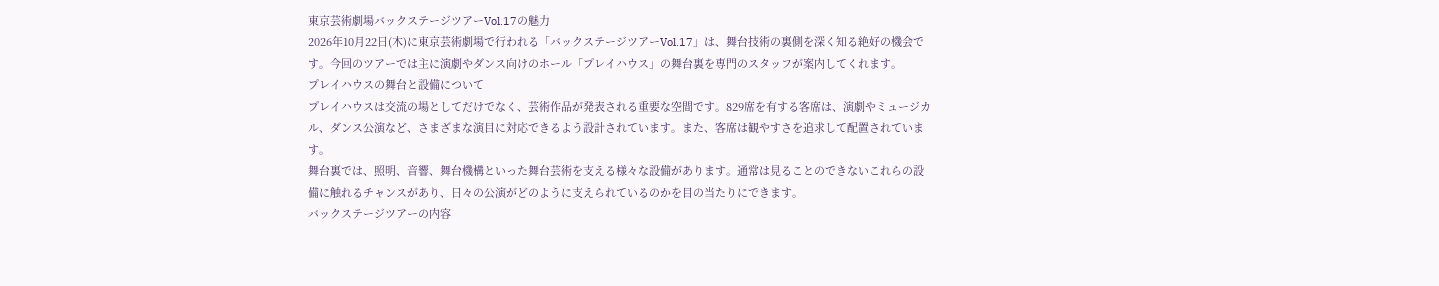東京芸術劇場バックステージツアーVol.17の魅力
2026年10月22日(木)に東京芸術劇場で行われる「バックステージツアーVol.17」は、舞台技術の裏側を深く知る絶好の機会です。今回のツアーでは主に演劇やダンス向けのホール「プレイハウス」の舞台裏を専門のスタッフが案内してくれます。
プレイハウスの舞台と設備について
プレイハウスは交流の場としてだけでなく、芸術作品が発表される重要な空間です。829席を有する客席は、演劇やミュージカル、ダンス公演など、さまざまな演目に対応できるよう設計されています。また、客席は観やすさを追求して配置されています。
舞台裏では、照明、音響、舞台機構といった舞台芸術を支える様々な設備があります。通常は見ることのできないこれらの設備に触れるチャンスがあり、日々の公演がどのように支えられているのかを目の当たりにできます。
バックステージツアーの内容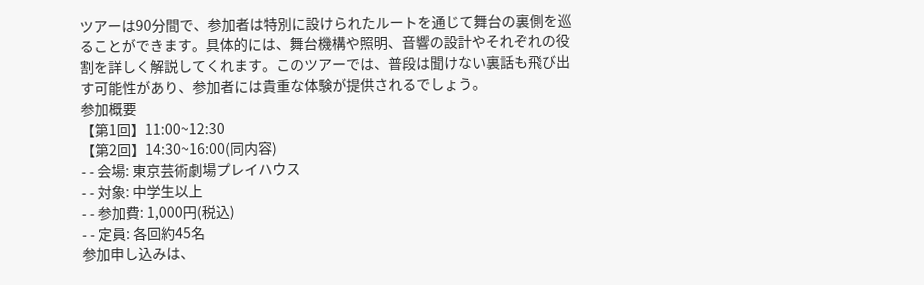ツアーは90分間で、参加者は特別に設けられたルートを通じて舞台の裏側を巡ることができます。具体的には、舞台機構や照明、音響の設計やそれぞれの役割を詳しく解説してくれます。このツアーでは、普段は聞けない裏話も飛び出す可能性があり、参加者には貴重な体験が提供されるでしょう。
参加概要
【第1回】11:00~12:30
【第2回】14:30~16:00(同内容)
- - 会場: 東京芸術劇場プレイハウス
- - 対象: 中学生以上
- - 参加費: 1,000円(税込)
- - 定員: 各回約45名
参加申し込みは、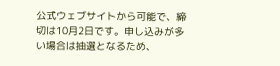公式ウェブサイトから可能で、締切は10月2日です。申し込みが多い場合は抽選となるため、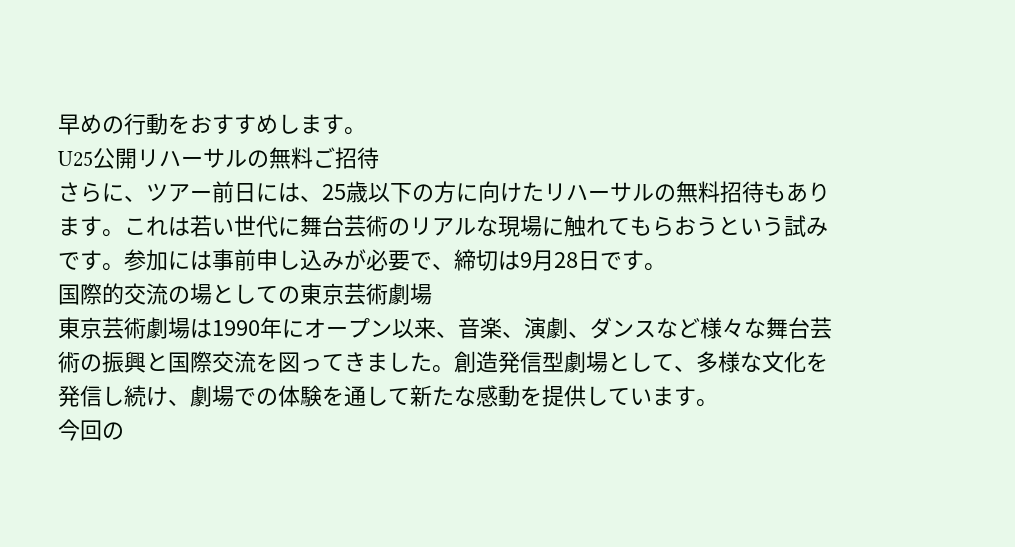早めの行動をおすすめします。
U25公開リハーサルの無料ご招待
さらに、ツアー前日には、25歳以下の方に向けたリハーサルの無料招待もあります。これは若い世代に舞台芸術のリアルな現場に触れてもらおうという試みです。参加には事前申し込みが必要で、締切は9月28日です。
国際的交流の場としての東京芸術劇場
東京芸術劇場は1990年にオープン以来、音楽、演劇、ダンスなど様々な舞台芸術の振興と国際交流を図ってきました。創造発信型劇場として、多様な文化を発信し続け、劇場での体験を通して新たな感動を提供しています。
今回の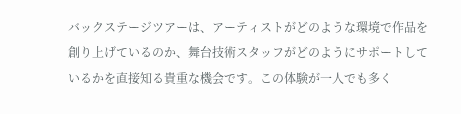バックステージツアーは、アーティストがどのような環境で作品を創り上げているのか、舞台技術スタッフがどのようにサポートしているかを直接知る貴重な機会です。この体験が一人でも多く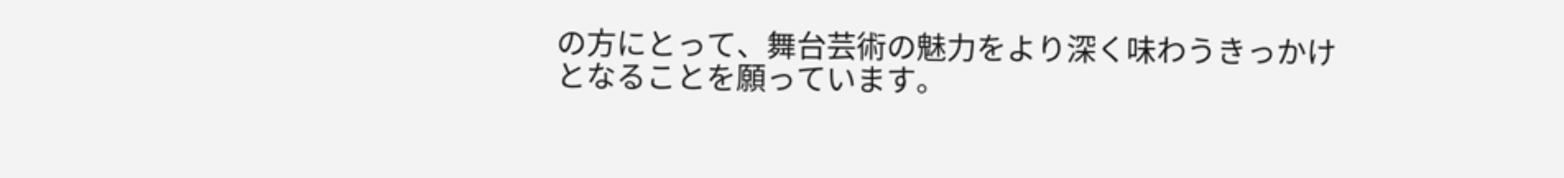の方にとって、舞台芸術の魅力をより深く味わうきっかけとなることを願っています。